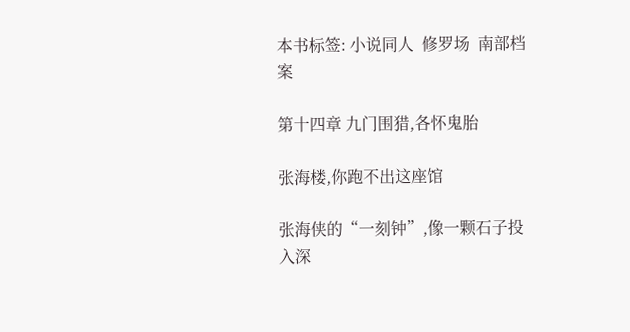本书标签: 小说同人  修罗场  南部档案

第十四章 九门围猎,各怀鬼胎

张海楼,你跑不出这座馆

张海侠的“一刻钟”,像一颗石子投入深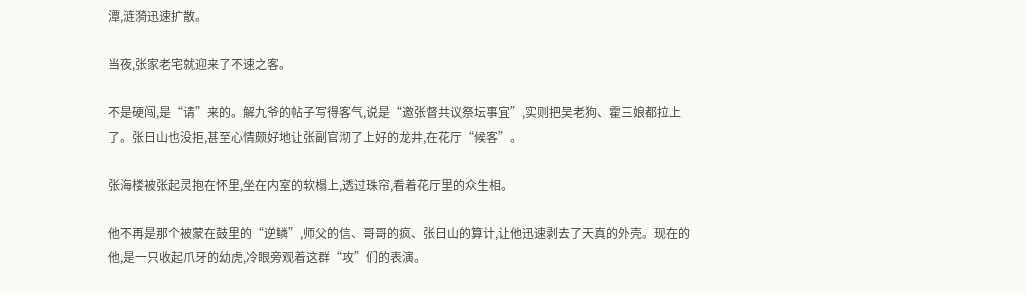潭,涟漪迅速扩散。

当夜,张家老宅就迎来了不速之客。

不是硬闯,是“请”来的。解九爷的帖子写得客气,说是“邀张督共议祭坛事宜”,实则把吴老狗、霍三娘都拉上了。张日山也没拒,甚至心情颇好地让张副官沏了上好的龙井,在花厅“候客”。

张海楼被张起灵抱在怀里,坐在内室的软榻上,透过珠帘,看着花厅里的众生相。

他不再是那个被蒙在鼓里的“逆鳞”,师父的信、哥哥的疯、张日山的算计,让他迅速剥去了天真的外壳。现在的他,是一只收起爪牙的幼虎,冷眼旁观着这群“攻”们的表演。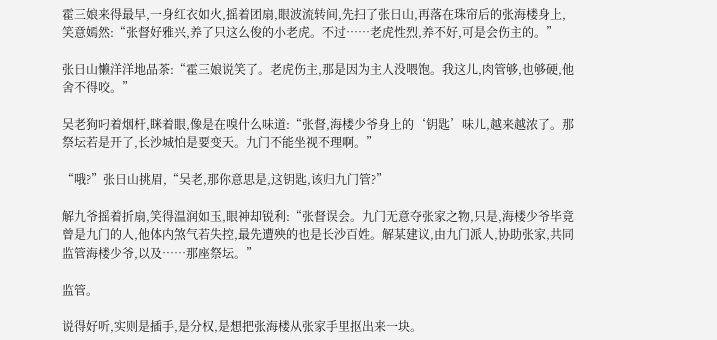霍三娘来得最早,一身红衣如火,摇着团扇,眼波流转间,先扫了张日山,再落在珠帘后的张海楼身上,笑意嫣然:“张督好雅兴,养了只这么俊的小老虎。不过……老虎性烈,养不好,可是会伤主的。”

张日山懒洋洋地品茶:“霍三娘说笑了。老虎伤主,那是因为主人没喂饱。我这儿,肉管够,也够硬,他舍不得咬。”

吴老狗叼着烟杆,眯着眼,像是在嗅什么味道:“张督,海楼少爷身上的‘钥匙’味儿,越来越浓了。那祭坛若是开了,长沙城怕是要变天。九门不能坐视不理啊。”

“哦?”张日山挑眉,“吴老,那你意思是,这钥匙,该归九门管?”

解九爷摇着折扇,笑得温润如玉,眼神却锐利:“张督误会。九门无意夺张家之物,只是,海楼少爷毕竟曾是九门的人,他体内煞气若失控,最先遭殃的也是长沙百姓。解某建议,由九门派人,协助张家,共同监管海楼少爷,以及……那座祭坛。”

监管。

说得好听,实则是插手,是分权,是想把张海楼从张家手里抠出来一块。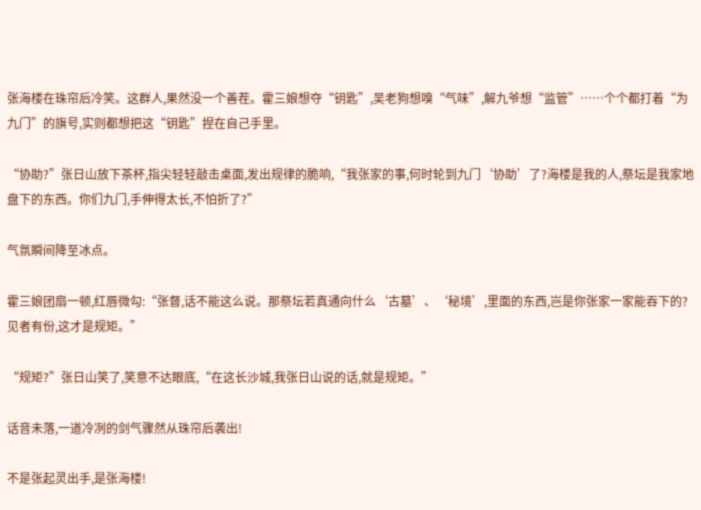张海楼在珠帘后冷笑。这群人,果然没一个善茬。霍三娘想夺“钥匙”,吴老狗想嗅“气味”,解九爷想“监管”……个个都打着“为九门”的旗号,实则都想把这“钥匙”捏在自己手里。

“协助?”张日山放下茶杯,指尖轻轻敲击桌面,发出规律的脆响,“我张家的事,何时轮到九门‘协助’了?海楼是我的人,祭坛是我家地盘下的东西。你们九门,手伸得太长,不怕折了?”

气氛瞬间降至冰点。

霍三娘团扇一顿,红唇微勾:“张督,话不能这么说。那祭坛若真通向什么‘古墓’、‘秘境’,里面的东西,岂是你张家一家能吞下的?见者有份,这才是规矩。”

“规矩?”张日山笑了,笑意不达眼底,“在这长沙城,我张日山说的话,就是规矩。”

话音未落,一道冷冽的剑气骤然从珠帘后袭出!

不是张起灵出手,是张海楼!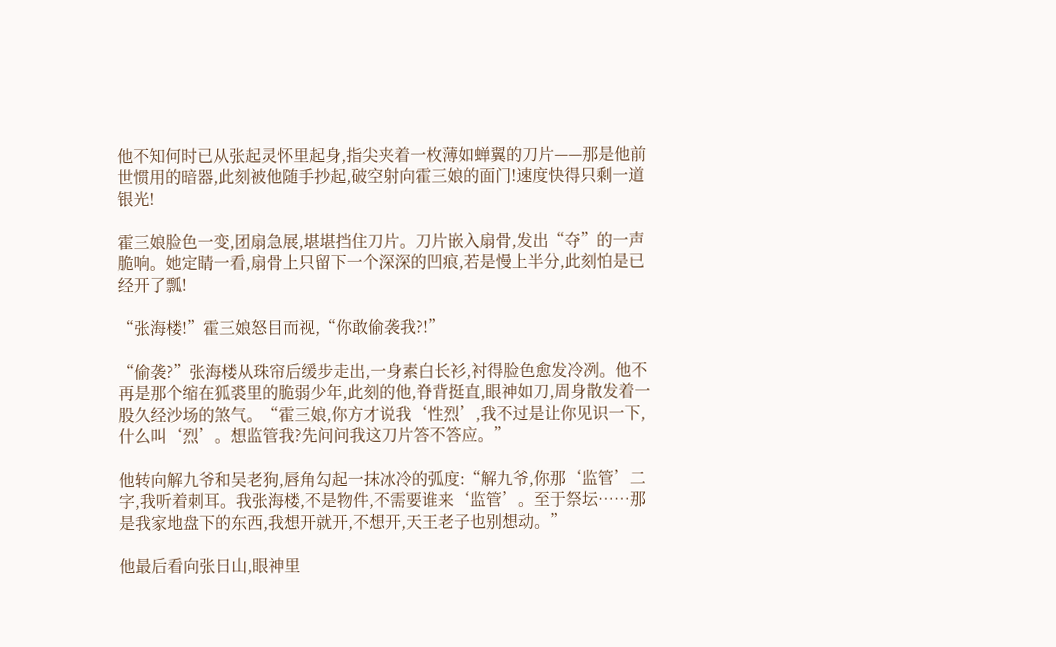他不知何时已从张起灵怀里起身,指尖夹着一枚薄如蝉翼的刀片——那是他前世惯用的暗器,此刻被他随手抄起,破空射向霍三娘的面门!速度快得只剩一道银光!

霍三娘脸色一变,团扇急展,堪堪挡住刀片。刀片嵌入扇骨,发出“夺”的一声脆响。她定睛一看,扇骨上只留下一个深深的凹痕,若是慢上半分,此刻怕是已经开了瓢!

“张海楼!”霍三娘怒目而视,“你敢偷袭我?!”

“偷袭?”张海楼从珠帘后缓步走出,一身素白长衫,衬得脸色愈发冷冽。他不再是那个缩在狐裘里的脆弱少年,此刻的他,脊背挺直,眼神如刀,周身散发着一股久经沙场的煞气。“霍三娘,你方才说我‘性烈’,我不过是让你见识一下,什么叫‘烈’。想监管我?先问问我这刀片答不答应。”

他转向解九爷和吴老狗,唇角勾起一抹冰冷的弧度:“解九爷,你那‘监管’二字,我听着刺耳。我张海楼,不是物件,不需要谁来‘监管’。至于祭坛……那是我家地盘下的东西,我想开就开,不想开,天王老子也别想动。”

他最后看向张日山,眼神里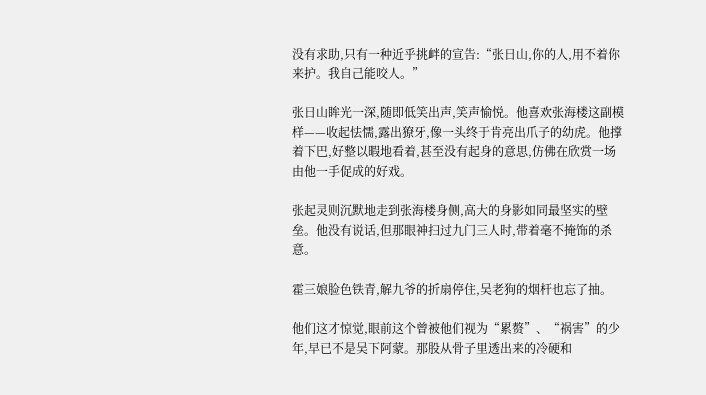没有求助,只有一种近乎挑衅的宣告:“张日山,你的人,用不着你来护。我自己能咬人。”

张日山眸光一深,随即低笑出声,笑声愉悦。他喜欢张海楼这副模样——收起怯懦,露出獠牙,像一头终于肯亮出爪子的幼虎。他撑着下巴,好整以暇地看着,甚至没有起身的意思,仿佛在欣赏一场由他一手促成的好戏。

张起灵则沉默地走到张海楼身侧,高大的身影如同最坚实的壁垒。他没有说话,但那眼神扫过九门三人时,带着毫不掩饰的杀意。

霍三娘脸色铁青,解九爷的折扇停住,吴老狗的烟杆也忘了抽。

他们这才惊觉,眼前这个曾被他们视为“累赘”、“祸害”的少年,早已不是吴下阿蒙。那股从骨子里透出来的冷硬和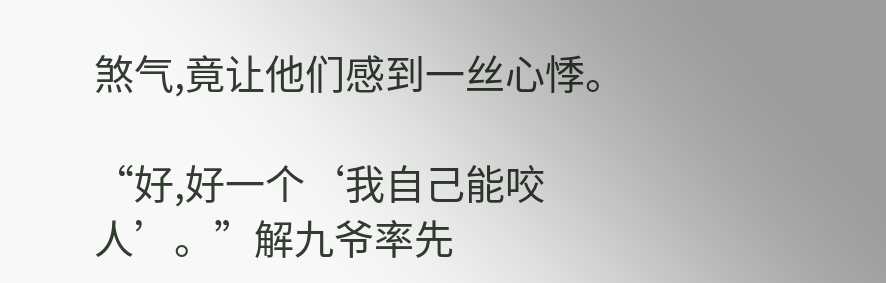煞气,竟让他们感到一丝心悸。

“好,好一个‘我自己能咬人’。”解九爷率先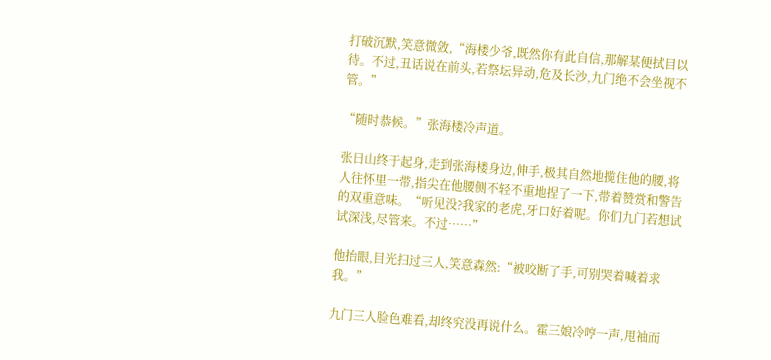打破沉默,笑意微敛,“海楼少爷,既然你有此自信,那解某便拭目以待。不过,丑话说在前头,若祭坛异动,危及长沙,九门绝不会坐视不管。”

“随时恭候。”张海楼冷声道。

张日山终于起身,走到张海楼身边,伸手,极其自然地揽住他的腰,将人往怀里一带,指尖在他腰侧不轻不重地捏了一下,带着赞赏和警告的双重意味。“听见没?我家的老虎,牙口好着呢。你们九门若想试试深浅,尽管来。不过……”

他抬眼,目光扫过三人,笑意森然:“被咬断了手,可别哭着喊着求我。”

九门三人脸色难看,却终究没再说什么。霍三娘冷哼一声,甩袖而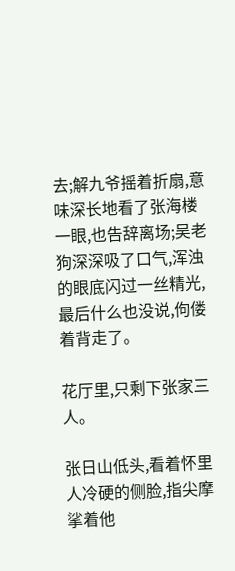去;解九爷摇着折扇,意味深长地看了张海楼一眼,也告辞离场;吴老狗深深吸了口气,浑浊的眼底闪过一丝精光,最后什么也没说,佝偻着背走了。

花厅里,只剩下张家三人。

张日山低头,看着怀里人冷硬的侧脸,指尖摩挲着他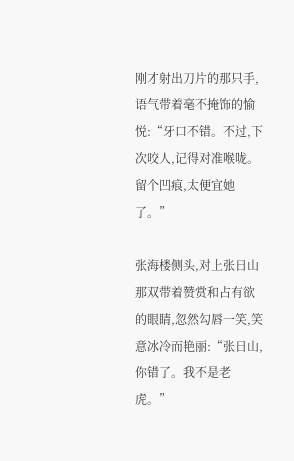刚才射出刀片的那只手,语气带着毫不掩饰的愉悦:“牙口不错。不过,下次咬人,记得对准喉咙。留个凹痕,太便宜她了。”

张海楼侧头,对上张日山那双带着赞赏和占有欲的眼睛,忽然勾唇一笑,笑意冰冷而艳丽:“张日山,你错了。我不是老虎。”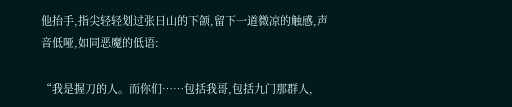他抬手,指尖轻轻划过张日山的下颌,留下一道微凉的触感,声音低哑,如同恶魔的低语:

“我是握刀的人。而你们……包括我哥,包括九门那群人,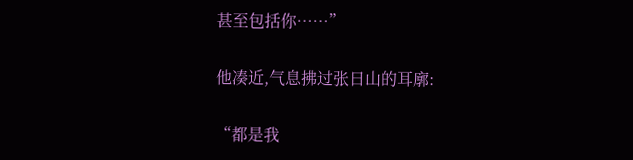甚至包括你……”

他凑近,气息拂过张日山的耳廓:

“都是我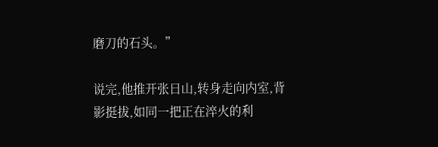磨刀的石头。”

说完,他推开张日山,转身走向内室,背影挺拔,如同一把正在淬火的利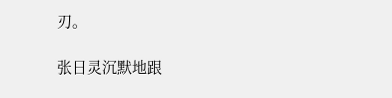刃。

张日灵沉默地跟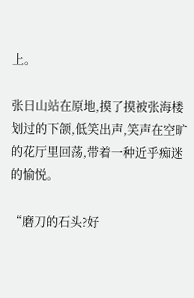上。

张日山站在原地,摸了摸被张海楼划过的下颌,低笑出声,笑声在空旷的花厅里回荡,带着一种近乎痴迷的愉悦。

“磨刀的石头?好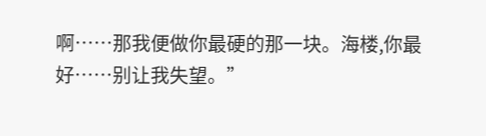啊……那我便做你最硬的那一块。海楼,你最好……别让我失望。”